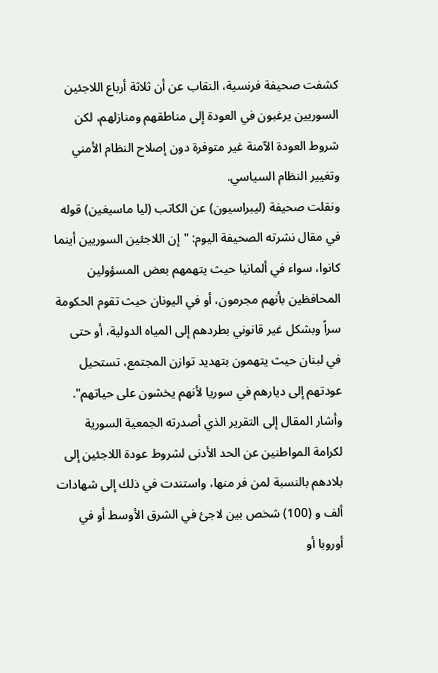كشفت صحيفة فرنسية، النقاب عن أن ثلاثة أرباع اللاجئين السوريين يرغبون في العودة إلى مناطقهم ومنازلهم، لكن شروط العودة الآمنة غير متوفرة دون إصلاح النظام الأمني وتغيير النظام السياسي.
ونقلت صحيفة (ليبراسيون) عن الكاتب (ليا ماسيغين) قوله في مقال نشرته الصحيفة اليوم: "إن اللاجئين السوريين أينما كانوا، سواء في ألمانيا حيث يتهمهم بعض المسؤولين المحافظين بأنهم مجرمون، أو في اليونان حيث تقوم الحكومة سراً وبشكل غير قانوني بطردهم إلى المياه الدولية، أو حتى في لبنان حيث يتهمون بتهديد توازن المجتمع، تستحيل عودتهم إلى ديارهم في سوريا لأنهم يخشون على حياتهم".
وأشار المقال إلى التقرير الذي أصدرته الجمعية السورية لكرامة المواطنين عن الحد الأدنى لشروط عودة اللاجئين إلى بلادهم بالنسبة لمن فر منها، واستندت في ذلك إلى شهادات ألف و (100) شخص بين لاجئ في الشرق الأوسط أو في أوروبا أو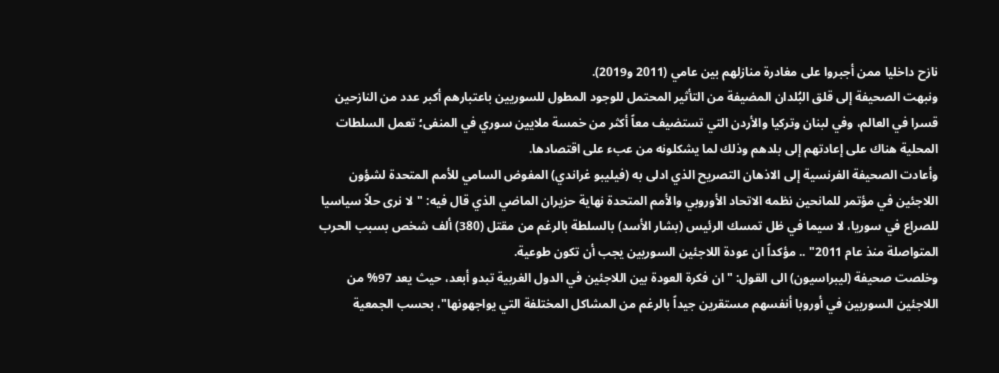نازح داخليا ممن أجبروا على مغادرة منازلهم بين عامي (2011 و2019).
ونبهت الصحيفة إلى قلق البُلدان المضيفة من التأثير المحتمل للوجود المطول للسوريين باعتبارهم أكبر عدد من النازحين قسرا في العالم، وفي لبنان وتركيا والأردن التي تستضيف معاً أكثر من خمسة ملايين سوري في المنفى؛ تعمل السلطات المحلية هناك على إعادتهم إلى بلدهم وذلك لما يشكلونه من عبء على اقتصادها.
وأعادت الصحيفة الفرنسية إلى الاذهان التصريح الذي ادلى به (فيليبو غراندي) المفوض السامي للأمم المتحدة لشؤون اللاجئين في مؤتمر للمانحين نظمه الاتحاد الأوروبي والأمم المتحدة نهاية حزيران الماضي الذي قال فيه: "لا نرى حلاً سياسيا للصراع في سوريا، لا سيما في ظل تمسك الرئيس (بشار الأسد) بالسلطة بالرغم من مقتل (380) ألف شخص بسبب الحرب المتواصلة منذ عام 2011" .. مؤكداً ان عودة اللاجئين السوريين يجب أن تكون طوعية.
وخلصت صحيفة (ليبراسيون) الى القول: "ان فكرة العودة بين اللاجئين في الدول الغربية تبدو أبعد، حيث يعد 97% من اللاجئين السوريين في أوروبا أنفسهم مستقرين جيداً بالرغم من المشاكل المختلفة التي يواجهونها"، بحسب الجمعية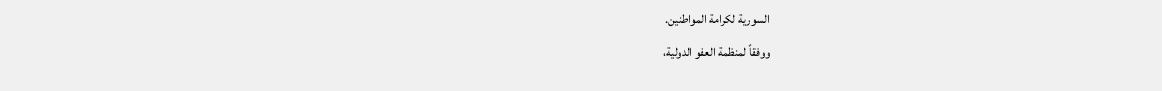السورية لكرامة المواطنين.
ووفقاً لمنظمة العفو الدولية،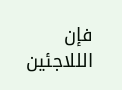فإن الللاجئين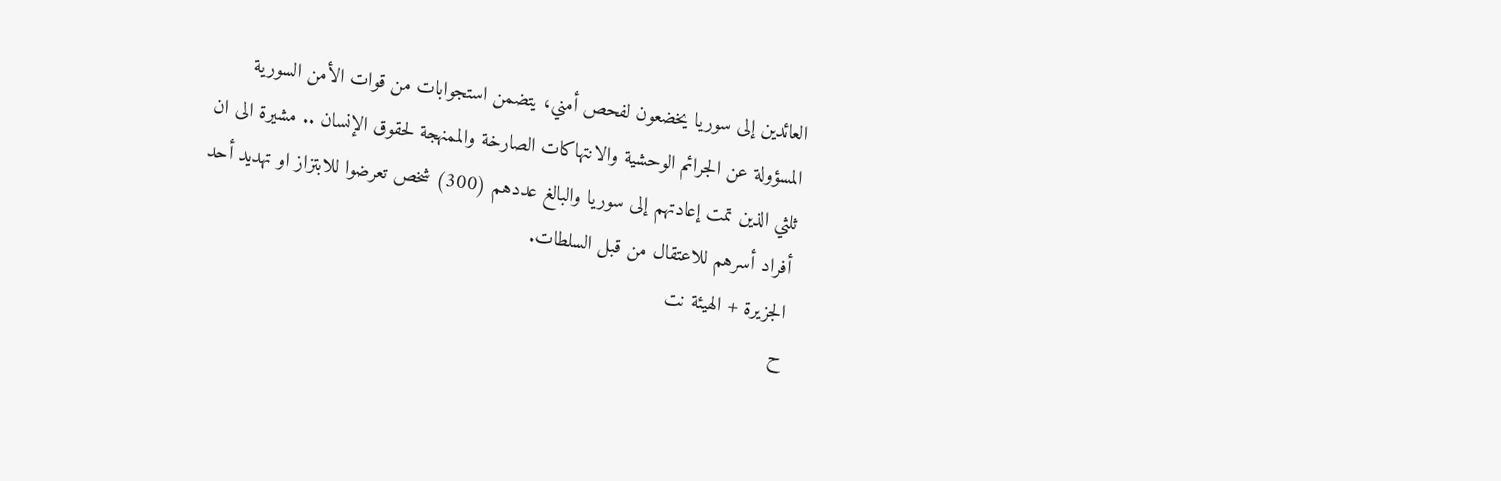العائدين إلى سوريا يخضعون لفحص أمني، يتضمن استجوابات من قوات الأمن السورية المسؤولة عن الجرائم الوحشية والانتهاكات الصارخة والممنهجة لحقوق الإنسان .. مشيرة الى ان ثلثي الذين تمت إعادتهم إلى سوريا والبالغ عددهم (300) شخص تعرضوا للابتزاز او تهديد أحد أفراد أسرهم للاعتقال من قبل السلطات.
الجزيرة + الهيئة نت
ح